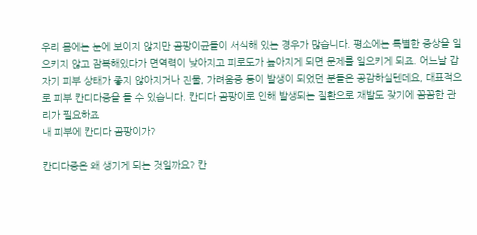우리 몸에는 눈에 보이지 않지만 곰팡이균들이 서식해 있는 경우가 많습니다. 평소에는 특별한 증상을 일으키지 않고 잠복해있다가 면역력이 낮아지고 피로도가 높아지게 되면 문제를 일으키게 되죠. 어느날 갑자기 피부 상태가 좋지 않아지거나 진물, 가려움증 등이 발생이 되었던 분들은 공감하실텐데요, 대표적으로 피부 칸디다증을 들 수 있습니다. 칸디다 곰팡이로 인해 발생되는 질환으로 재발도 잦기에 꼼꼼한 관리가 필요하죠
내 피부에 칸디다 곰팡이가?

칸디다증은 왜 생기게 되는 것일까요? 칸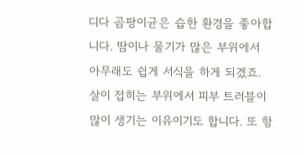디다 곰팡이균은 습한 환경을 좋아합니다. 땀이나 물기가 많은 부위에서 아무래도 쉽게 서식을 하게 되겠죠. 살이 접히는 부위에서 피부 트러블이 많이 생기는 이유이기도 합니다. 또 항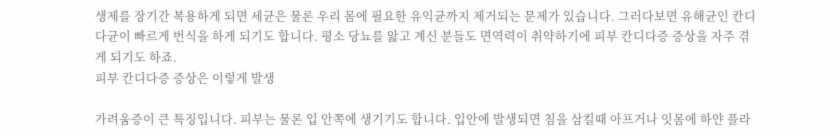생제를 장기간 복용하게 되면 세균은 물론 우리 몸에 필요한 유익균까지 제거되는 문제가 있습니다. 그러다보면 유해균인 칸디다균이 빠르게 번식을 하게 되기도 합니다. 평소 당뇨를 앓고 계신 분들도 면역력이 취약하기에 피부 칸디다증 증상을 자주 겪게 되기도 하죠.
피부 칸디다증 증상은 이렇게 발생

가려움증이 큰 특징입니다. 피부는 물론 입 안쪽에 생기기도 합니다. 입안에 발생되면 침을 삼킬때 아프거나 잇몸에 하얀 플라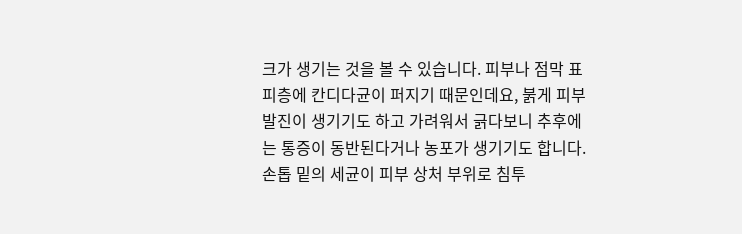크가 생기는 것을 볼 수 있습니다. 피부나 점막 표피층에 칸디다균이 퍼지기 때문인데요, 붉게 피부 발진이 생기기도 하고 가려워서 긁다보니 추후에는 통증이 동반된다거나 농포가 생기기도 합니다. 손톱 밑의 세균이 피부 상처 부위로 침투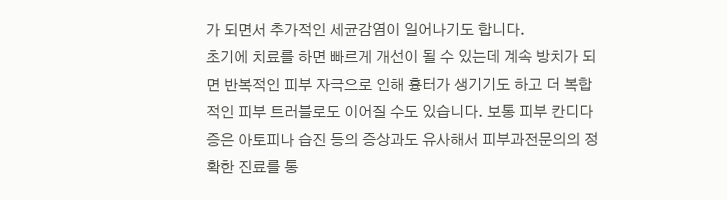가 되면서 추가적인 세균감염이 일어나기도 합니다.
초기에 치료를 하면 빠르게 개선이 될 수 있는데 계속 방치가 되면 반복적인 피부 자극으로 인해 흉터가 생기기도 하고 더 복합적인 피부 트러블로도 이어질 수도 있습니다. 보통 피부 칸디다증은 아토피나 습진 등의 증상과도 유사해서 피부과전문의의 정확한 진료를 통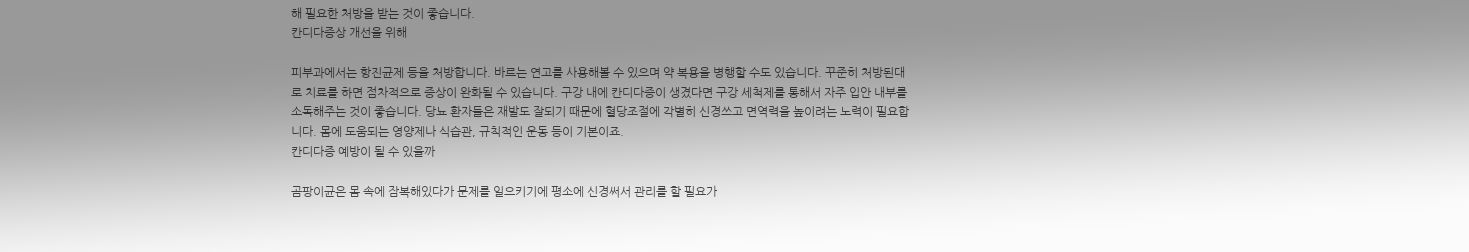해 필요한 처방을 받는 것이 좋습니다.
칸디다증상 개선을 위해

피부과에서는 항진균제 등을 처방합니다. 바르는 연고를 사용해볼 수 있으며 약 복용을 병행할 수도 있습니다. 꾸준히 처방된대로 치료를 하면 점차적으로 증상이 완화될 수 있습니다. 구강 내에 칸디다증이 생겼다면 구강 세척제를 통해서 자주 입안 내부를 소독해주는 것이 좋습니다. 당뇨 환자들은 재발도 잘되기 때문에 혈당조절에 각별히 신경쓰고 면역력을 높이려는 노력이 필요합니다. 몸에 도움되는 영양제나 식습관, 규칙적인 운동 등이 기본이죠.
칸디다증 예방이 될 수 있을까

곰팡이균은 몸 속에 잠복해있다가 문제를 일으키기에 평소에 신경써서 관리를 할 필요가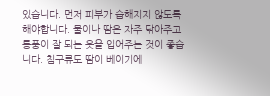있습니다. 먼저 피부가 습해지지 않도록 해야합니다. 물이나 땀은 자주 닦아주고 통풍이 잘 되는 옷을 입어주는 것이 좋습니다. 침구류도 땀이 베이기에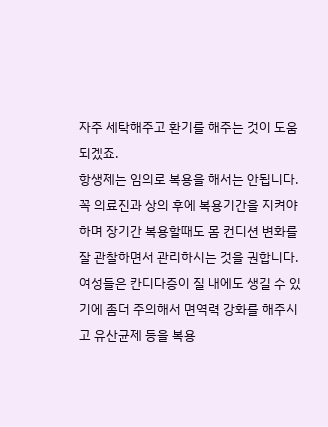자주 세탁해주고 환기를 해주는 것이 도움되겠죠.
항생제는 임의로 복용을 해서는 안됩니다. 꼭 의료진과 상의 후에 복용기간을 지켜야하며 장기간 복용할때도 몸 컨디션 변화를 잘 관찰하면서 관리하시는 것을 권합니다. 여성들은 칸디다증이 질 내에도 생길 수 있기에 좀더 주의해서 면역력 강화를 해주시고 유산균제 등을 복용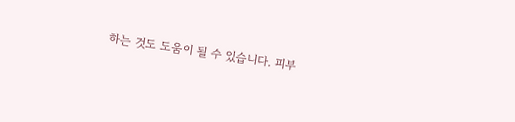하는 것도 도움이 될 수 있습니다. 피부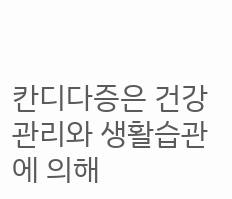칸디다증은 건강관리와 생활습관에 의해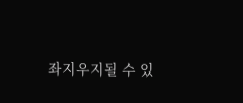좌지우지될 수 있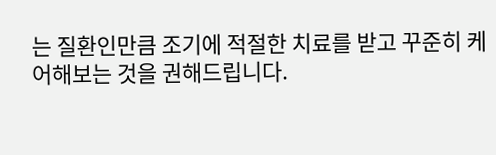는 질환인만큼 조기에 적절한 치료를 받고 꾸준히 케어해보는 것을 권해드립니다.